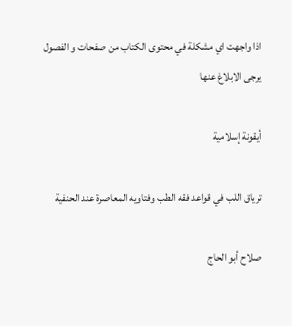اذا واجهت اي مشكلة في محتوى الكتاب من صفحات و الفصول يرجى الابلاغ عنها

أيقونة إسلامية

ترياق اللب في قواعد فقه الطب وفتاويه المعاصرة عند الحنفية

صلاح أبو الحاج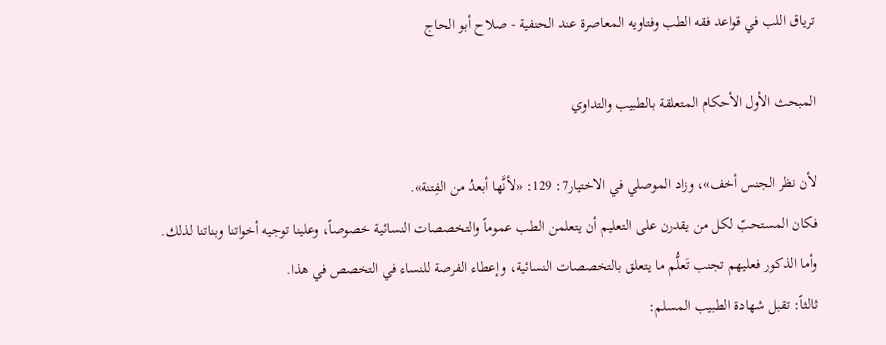ترياق اللب في قواعد فقه الطب وفتاويه المعاصرة عند الحنفية - صلاح أبو الحاج

المبحث الأول الأحكام المتعلقة بالطبيب والتداوي

لأن نظر الجنس أخف»، وزاد الموصلي في الاختيار7: 129: «لأنَّها أبعدُ من الفِتنة».
فكان المستحبّ لكل من يقدرن على التعليم أن يتعلمن الطب عموماً والتخصصات النسائية خصوصاً، وعلينا توجيه أخواتنا وبناتنا لذلك.
وأما الذكور فعليهم تجنب تَعلُّم ما يتعلق بالتخصصات النسائية، وإعطاء الفرصة للنساء في التخصص في هذا.
ثالثاً: تقبل شهادة الطبيب المسلم: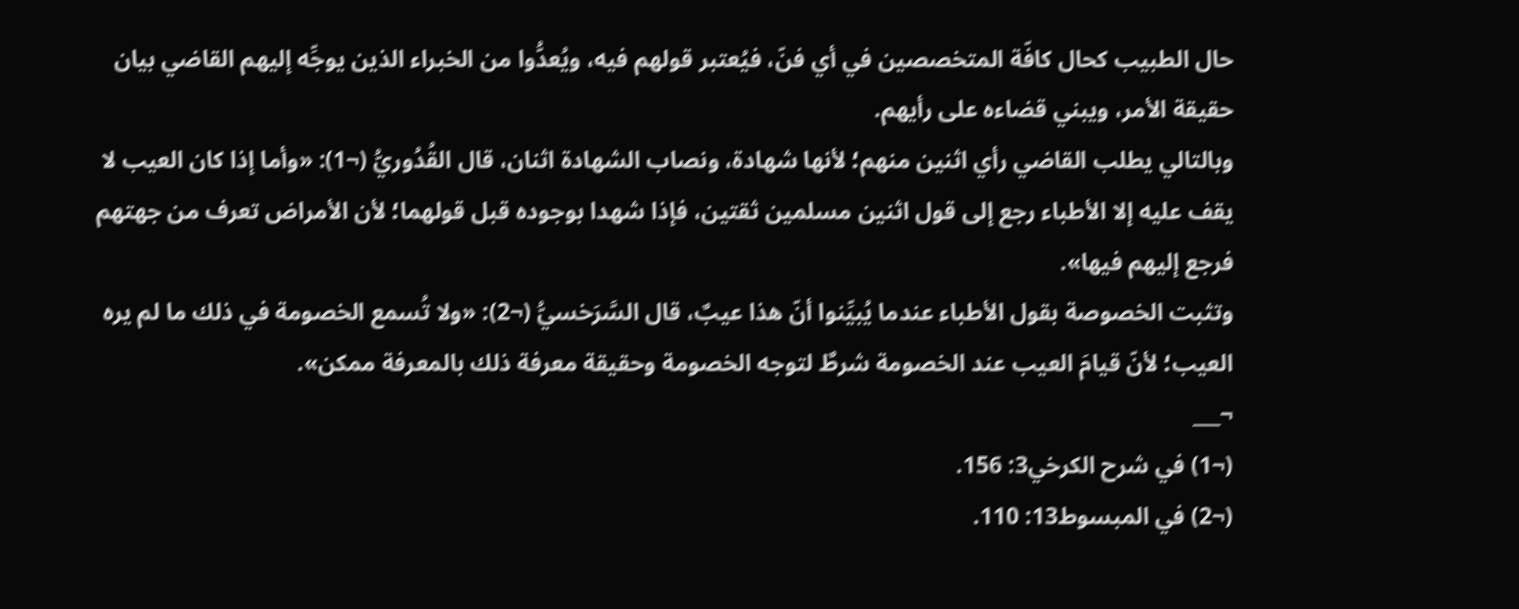حال الطبيب كحال كافّة المتخصصين في أي فنّ، فيُعتبر قولهم فيه، ويُعدُّوا من الخبراء الذين يوجِّه إليهم القاضي بيان حقيقة الأمر، ويبني قضاءه على رأيهم.
وبالتالي يطلب القاضي رأي اثنين منهم؛ لأنها شهادة، ونصاب الشهادة اثنان، قال القُدُوريُّ (¬1): «وأما إذا كان العيب لا يقف عليه إلا الأطباء رجع إلى قول اثنين مسلمين ثقتين، فإذا شهدا بوجوده قبل قولهما؛ لأن الأمراض تعرف من جهتهم فرجع إليهم فيها».
وتثبت الخصوصة بقول الأطباء عندما يُبيِّنوا أنّ هذا عيبٌ، قال السَّرَخسيُّ (¬2): «ولا تُسمع الخصومة في ذلك ما لم يره العيب؛ لأنّ قيامَ العيب عند الخصومة شرطٌ لتوجه الخصومة وحقيقة معرفة ذلك بالمعرفة ممكن».
¬___
(¬1) في شرح الكرخي3: 156.
(¬2) في المبسوط13: 110.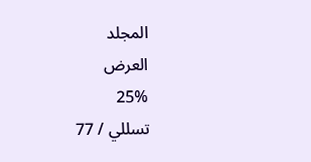المجلد
العرض
25%
تسللي / 77